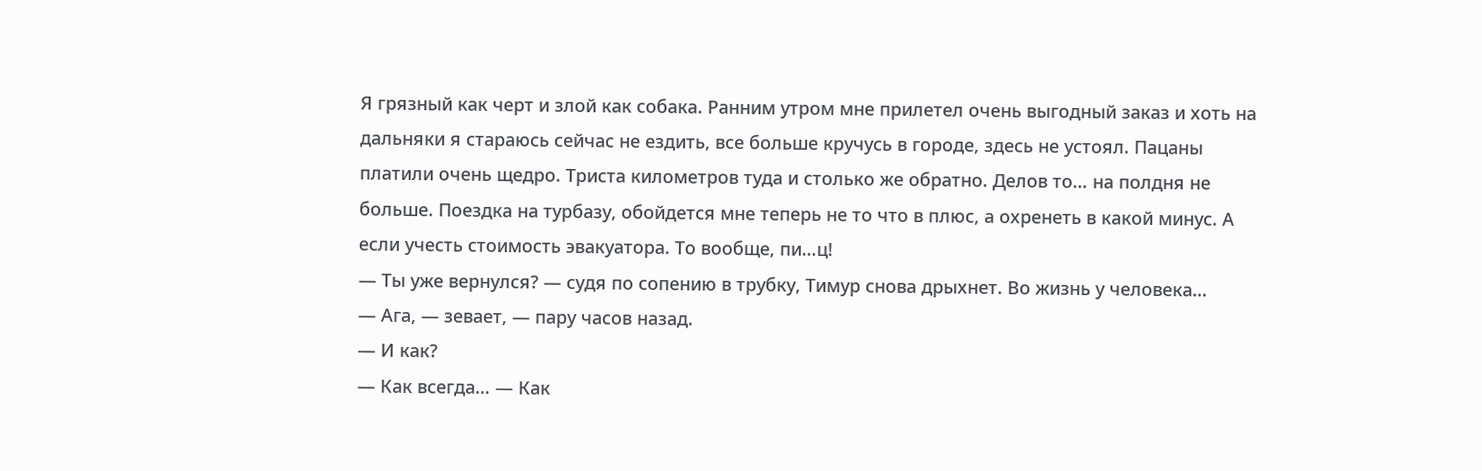Я грязный как черт и злой как собака. Ранним утром мне прилетел очень выгодный заказ и хоть на дальняки я стараюсь сейчас не ездить, все больше кручусь в городе, здесь не устоял. Пацаны платили очень щедро. Триста километров туда и столько же обратно. Делов то… на полдня не больше. Поездка на турбазу, обойдется мне теперь не то что в плюс, а охренеть в какой минус. А если учесть стоимость эвакуатора. То вообще, пи…ц!
— Ты уже вернулся? — судя по сопению в трубку, Тимур снова дрыхнет. Во жизнь у человека…
— Ага, — зевает, — пару часов назад.
— И как?
— Как всегда… — Как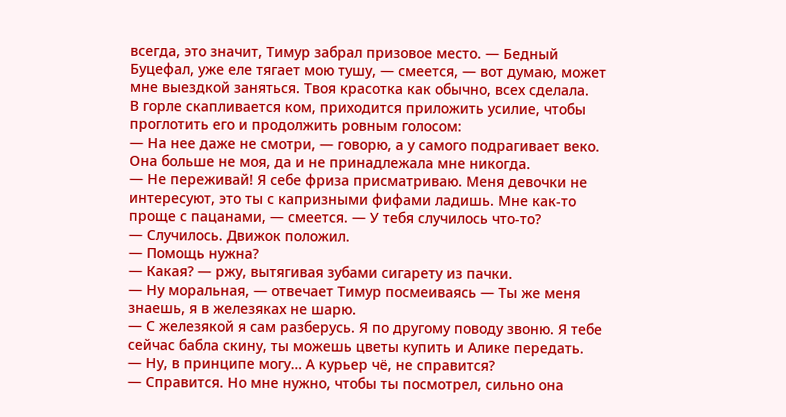всегда, это значит, Тимур забрал призовое место. — Бедный Буцефал, уже еле тягает мою тушу, — смеется, — вот думаю, может мне выездкой заняться. Твоя красотка как обычно, всех сделала.
В горле скапливается ком, приходится приложить усилие, чтобы проглотить его и продолжить ровным голосом:
— На нее даже не смотри, — говорю, а у самого подрагивает веко. Она больше не моя, да и не принадлежала мне никогда.
— Не переживай! Я себе фриза присматриваю. Меня девочки не интересуют, это ты с капризными фифами ладишь. Мне как-то проще с пацанами, — смеется. — У тебя случилось что-то?
— Случилось. Движок положил.
— Помощь нужна?
— Какая? — ржу, вытягивая зубами сигарету из пачки.
— Ну моральная, — отвечает Тимур посмеиваясь — Ты же меня знаешь, я в железяках не шарю.
— С железякой я сам разберусь. Я по другому поводу звоню. Я тебе сейчас бабла скину, ты можешь цветы купить и Алике передать.
— Ну, в принципе могу… А курьер чё, не справится?
— Справится. Но мне нужно, чтобы ты посмотрел, сильно она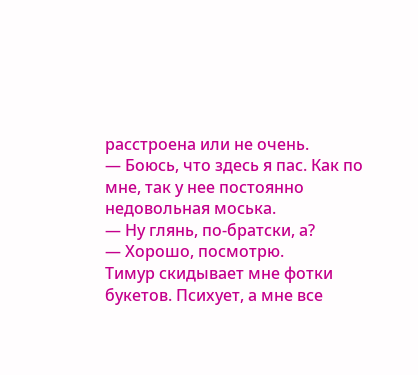расстроена или не очень.
— Боюсь, что здесь я пас. Как по мне, так у нее постоянно недовольная моська.
— Ну глянь, по-братски, а?
— Хорошо, посмотрю.
Тимур скидывает мне фотки букетов. Психует, а мне все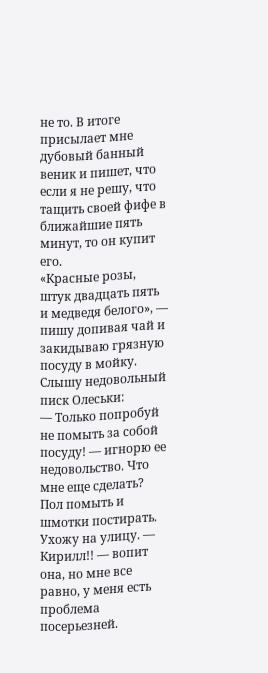не то. В итоге присылает мне дубовый банный веник и пишет, что если я не решу, что тащить своей фифе в ближайшие пять минут, то он купит его.
«Красные розы, штук двадцать пять и медведя белого», — пишу допивая чай и закидываю грязную посуду в мойку. Слышу недовольный писк Олеськи:
— Только попробуй не помыть за собой посуду! — игнорю ее недовольство. Что мне еще сделать? Пол помыть и шмотки постирать. Ухожу на улицу. — Кирилл!! — вопит она, но мне все равно, у меня есть проблема посерьезней.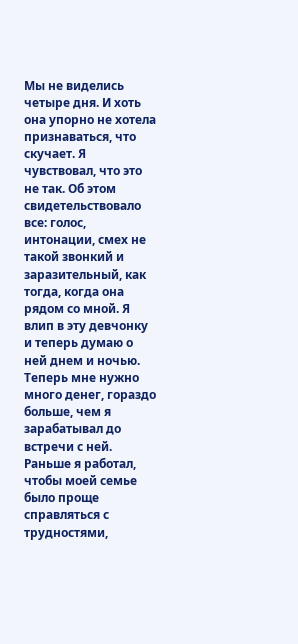Мы не виделись четыре дня. И хоть она упорно не хотела признаваться, что скучает. Я чувствовал, что это не так. Об этом свидетельствовало все: голос, интонации, смех не такой звонкий и заразительный, как тогда, когда она рядом со мной. Я влип в эту девчонку и теперь думаю о ней днем и ночью. Теперь мне нужно много денег, гораздо больше, чем я зарабатывал до встречи с ней. Раньше я работал, чтобы моей семье было проще справляться с трудностями,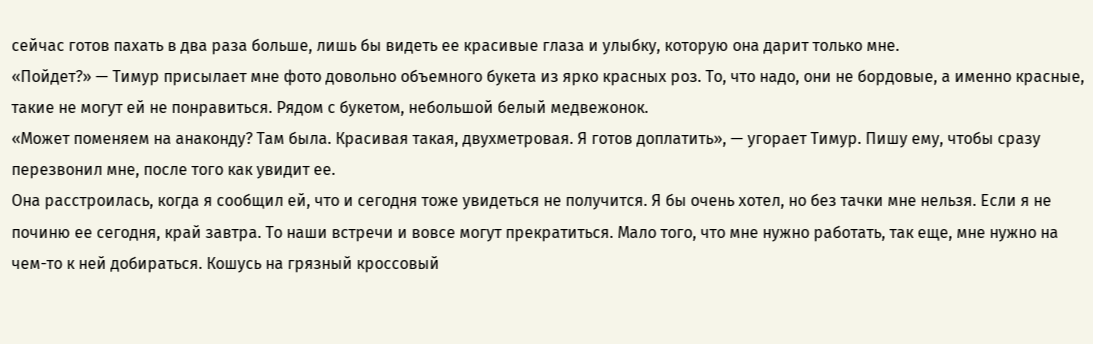сейчас готов пахать в два раза больше, лишь бы видеть ее красивые глаза и улыбку, которую она дарит только мне.
«Пойдет?» — Тимур присылает мне фото довольно объемного букета из ярко красных роз. То, что надо, они не бордовые, а именно красные, такие не могут ей не понравиться. Рядом с букетом, небольшой белый медвежонок.
«Может поменяем на анаконду? Там была. Красивая такая, двухметровая. Я готов доплатить», — угорает Тимур. Пишу ему, чтобы сразу перезвонил мне, после того как увидит ее.
Она расстроилась, когда я сообщил ей, что и сегодня тоже увидеться не получится. Я бы очень хотел, но без тачки мне нельзя. Если я не починю ее сегодня, край завтра. То наши встречи и вовсе могут прекратиться. Мало того, что мне нужно работать, так еще, мне нужно на чем-то к ней добираться. Кошусь на грязный кроссовый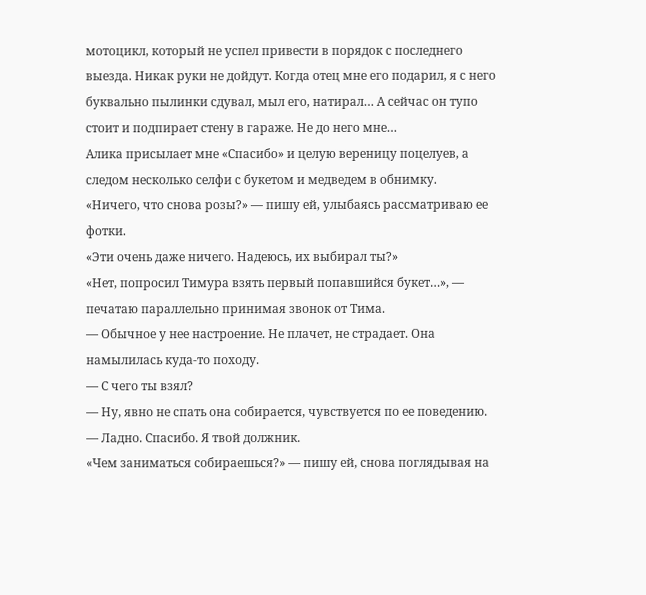мотоцикл, который не успел привести в порядок с последнего выезда. Никак руки не дойдут. Когда отец мне его подарил, я с него буквально пылинки сдувал, мыл его, натирал… А сейчас он тупо стоит и подпирает стену в гараже. Не до него мне…
Алика присылает мне «Спасибо» и целую вереницу поцелуев, а следом несколько селфи с букетом и медведем в обнимку.
«Ничего, что снова розы?» — пишу ей, улыбаясь рассматриваю ее фотки.
«Эти очень даже ничего. Надеюсь, их выбирал ты?»
«Нет, попросил Тимура взять первый попавшийся букет…», — печатаю параллельно принимая звонок от Тима.
— Обычное у нее настроение. Не плачет, не страдает. Она намылилась куда-то походу.
— С чего ты взял?
— Ну, явно не спать она собирается, чувствуется по ее поведению.
— Ладно. Спасибо. Я твой должник.
«Чем заниматься собираешься?» — пишу ей, снова поглядывая на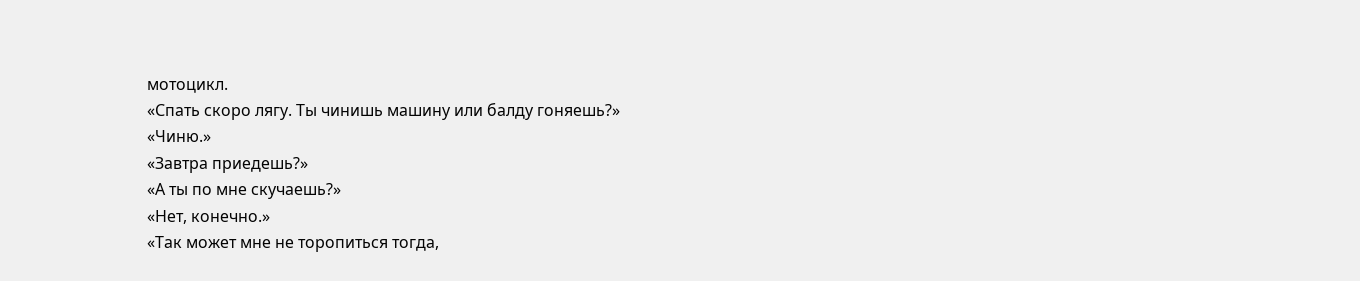мотоцикл.
«Спать скоро лягу. Ты чинишь машину или балду гоняешь?»
«Чиню.»
«Завтра приедешь?»
«А ты по мне скучаешь?»
«Нет, конечно.»
«Так может мне не торопиться тогда,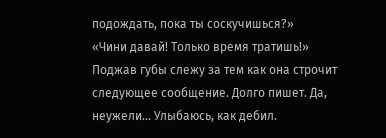подождать, пока ты соскучишься?»
«Чини давай! Только время тратишь!»
Поджав губы слежу за тем как она строчит следующее сообщение. Долго пишет. Да, неужели… Улыбаюсь, как дебил.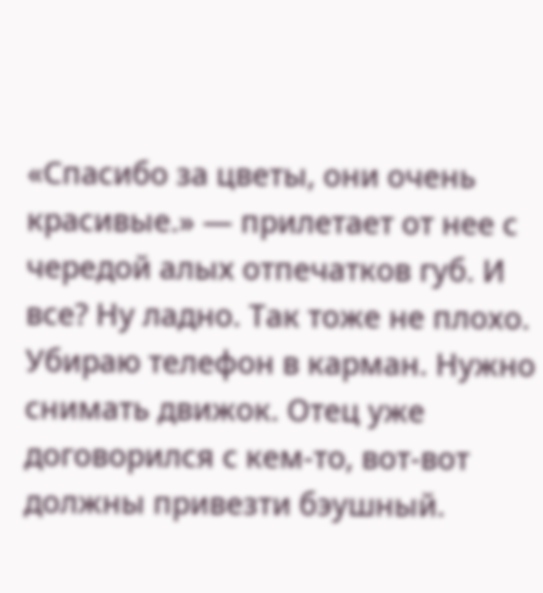«Спасибо за цветы, они очень красивые.» — прилетает от нее с чередой алых отпечатков губ. И все? Ну ладно. Так тоже не плохо.
Убираю телефон в карман. Нужно снимать движок. Отец уже договорился с кем-то, вот-вот должны привезти бэушный.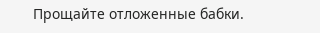Прощайте отложенные бабки.